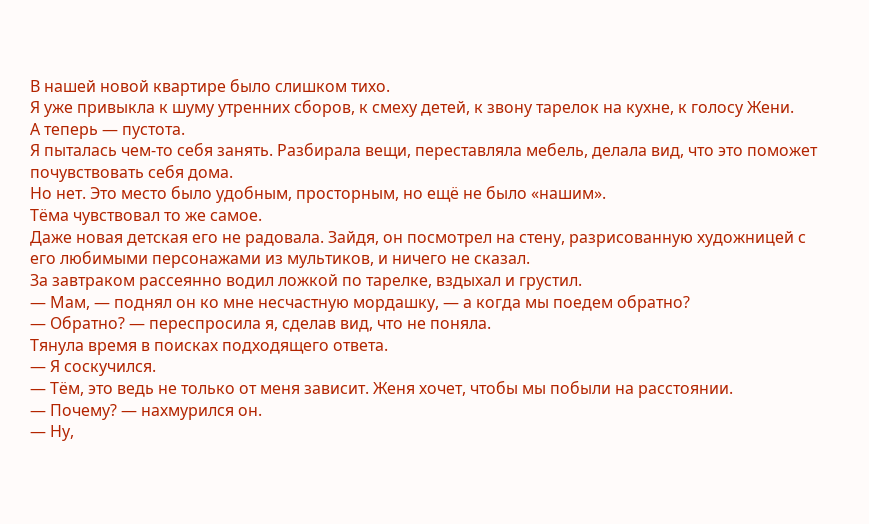В нашей новой квартире было слишком тихо.
Я уже привыкла к шуму утренних сборов, к смеху детей, к звону тарелок на кухне, к голосу Жени.
А теперь — пустота.
Я пыталась чем-то себя занять. Разбирала вещи, переставляла мебель, делала вид, что это поможет почувствовать себя дома.
Но нет. Это место было удобным, просторным, но ещё не было «нашим».
Тёма чувствовал то же самое.
Даже новая детская его не радовала. Зайдя, он посмотрел на стену, разрисованную художницей с его любимыми персонажами из мультиков, и ничего не сказал.
За завтраком рассеянно водил ложкой по тарелке, вздыхал и грустил.
— Мам, — поднял он ко мне несчастную мордашку, — а когда мы поедем обратно?
— Обратно? — переспросила я, сделав вид, что не поняла.
Тянула время в поисках подходящего ответа.
— Я соскучился.
— Тём, это ведь не только от меня зависит. Женя хочет, чтобы мы побыли на расстоянии.
— Почему? — нахмурился он.
— Ну,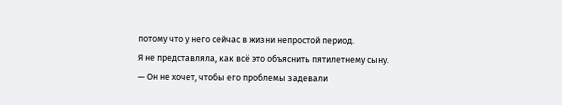потому что у него сейчас в жизни непростой период.
Я не представляла, как всё это объяснить пятилетнему сыну.
— Он не хочет, чтобы его проблемы задевали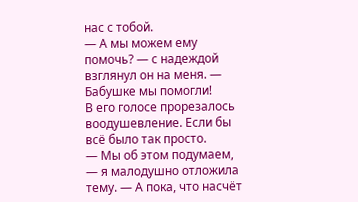нас с тобой.
— А мы можем ему помочь? — с надеждой взглянул он на меня. — Бабушке мы помогли!
В его голосе прорезалось воодушевление. Если бы всё было так просто.
— Мы об этом подумаем, — я малодушно отложила тему. — А пока, что насчёт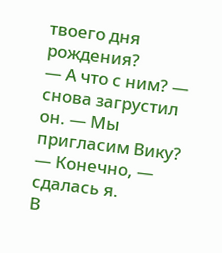твоего дня рождения?
— А что с ним? — снова загрустил он. — Мы пригласим Вику?
— Конечно, — сдалась я.
В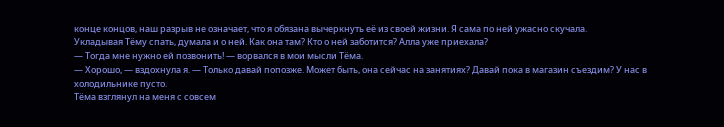конце концов, наш разрыв не означает, что я обязана вычеркнуть её из своей жизни. Я сама по ней ужасно скучала.
Укладывая Тёму спать, думала и о ней. Как она там? Кто о ней заботится? Алла уже приехала?
— Тогда мне нужно ей позвонить! — ворвался в мои мысли Тёма.
— Хорошо, — вздохнула я. — Только давай попозже. Может быть, она сейчас на занятиях? Давай пока в магазин съездим? У нас в холодильнике пусто.
Тёма взглянул на меня с совсем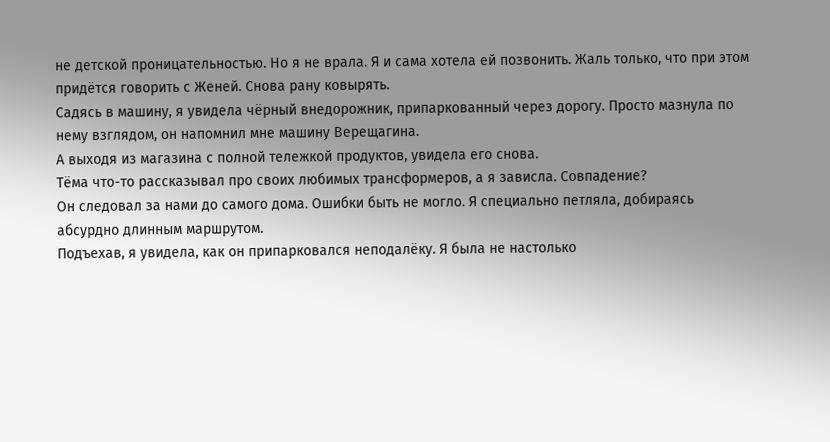не детской проницательностью. Но я не врала. Я и сама хотела ей позвонить. Жаль только, что при этом придётся говорить с Женей. Снова рану ковырять.
Садясь в машину, я увидела чёрный внедорожник, припаркованный через дорогу. Просто мазнула по нему взглядом, он напомнил мне машину Верещагина.
А выходя из магазина с полной тележкой продуктов, увидела его снова.
Тёма что-то рассказывал про своих любимых трансформеров, а я зависла. Совпадение?
Он следовал за нами до самого дома. Ошибки быть не могло. Я специально петляла, добираясь абсурдно длинным маршрутом.
Подъехав, я увидела, как он припарковался неподалёку. Я была не настолько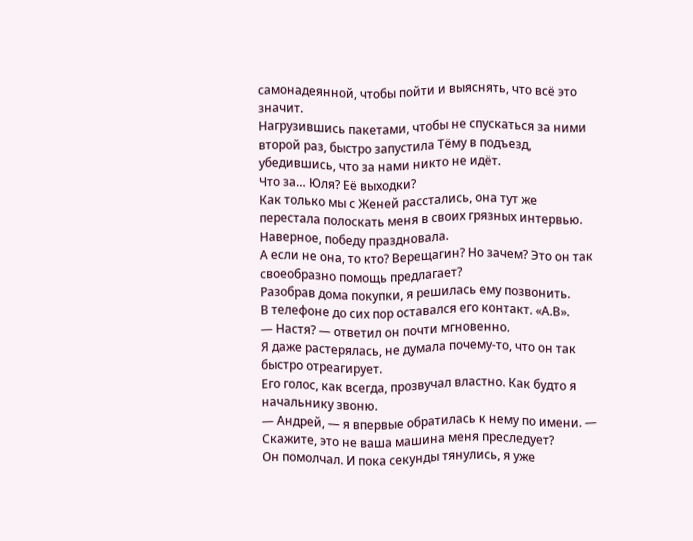самонадеянной, чтобы пойти и выяснять, что всё это значит.
Нагрузившись пакетами, чтобы не спускаться за ними второй раз, быстро запустила Тёму в подъезд, убедившись, что за нами никто не идёт.
Что за… Юля? Её выходки?
Как только мы с Женей расстались, она тут же перестала полоскать меня в своих грязных интервью. Наверное, победу праздновала.
А если не она, то кто? Верещагин? Но зачем? Это он так своеобразно помощь предлагает?
Разобрав дома покупки, я решилась ему позвонить.
В телефоне до сих пор оставался его контакт. «А.В».
— Настя? — ответил он почти мгновенно.
Я даже растерялась, не думала почему-то, что он так быстро отреагирует.
Его голос, как всегда, прозвучал властно. Как будто я начальнику звоню.
— Андрей, — я впервые обратилась к нему по имени. — Скажите, это не ваша машина меня преследует?
Он помолчал. И пока секунды тянулись, я уже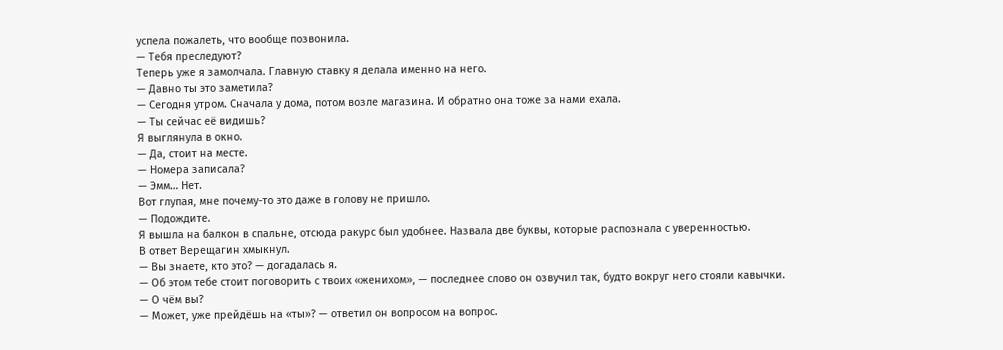успела пожалеть, что вообще позвонила.
— Тебя преследуют?
Теперь уже я замолчала. Главную ставку я делала именно на него.
— Давно ты это заметила?
— Сегодня утром. Сначала у дома, потом возле магазина. И обратно она тоже за нами ехала.
— Ты сейчас её видишь?
Я выглянула в окно.
— Да, стоит на месте.
— Номера записала?
— Эмм… Нет.
Вот глупая, мне почему-то это даже в голову не пришло.
— Подождите.
Я вышла на балкон в спальне, отсюда ракурс был удобнее. Назвала две буквы, которые распознала с уверенностью.
В ответ Верещагин хмыкнул.
— Вы знаете, кто это? — догадалась я.
— Об этом тебе стоит поговорить с твоих «женихом», — последнее слово он озвучил так, будто вокруг него стояли кавычки.
— О чём вы?
— Может, уже прейдёшь на «ты»? — ответил он вопросом на вопрос.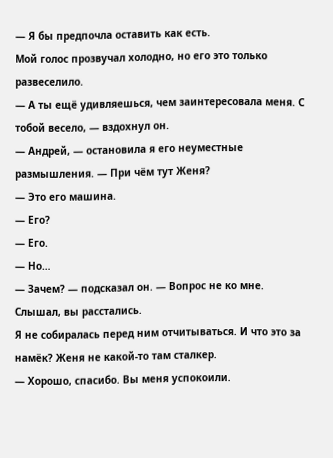— Я бы предпочла оставить как есть.
Мой голос прозвучал холодно, но его это только развеселило.
— А ты ещё удивляешься, чем заинтересовала меня. С тобой весело, — вздохнул он.
— Андрей, — остановила я его неуместные размышления. — При чём тут Женя?
— Это его машина.
— Его?
— Его.
— Но…
— Зачем? — подсказал он. — Вопрос не ко мне. Слышал, вы расстались.
Я не собиралась перед ним отчитываться. И что это за намёк? Женя не какой-то там сталкер.
— Хорошо, спасибо. Вы меня успокоили.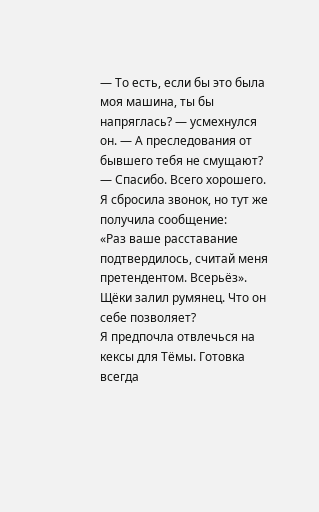— То есть, если бы это была моя машина, ты бы напряглась? — усмехнулся он. — А преследования от бывшего тебя не смущают?
— Спасибо. Всего хорошего.
Я сбросила звонок, но тут же получила сообщение:
«Раз ваше расставание подтвердилось, считай меня претендентом. Всерьёз».
Щёки залил румянец. Что он себе позволяет?
Я предпочла отвлечься на кексы для Тёмы. Готовка всегда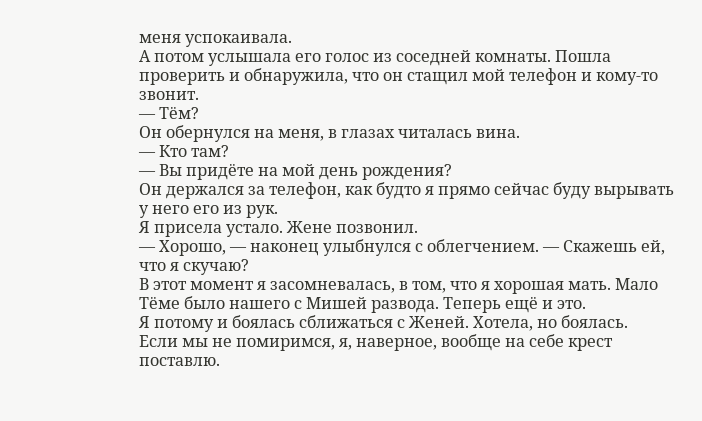меня успокаивала.
А потом услышала его голос из соседней комнаты. Пошла проверить и обнаружила, что он стащил мой телефон и кому-то звонит.
— Тём?
Он обернулся на меня, в глазах читалась вина.
— Кто там?
— Вы придёте на мой день рождения?
Он держался за телефон, как будто я прямо сейчас буду вырывать у него его из рук.
Я присела устало. Жене позвонил.
— Хорошо, — наконец улыбнулся с облегчением. — Скажешь ей, что я скучаю?
В этот момент я засомневалась, в том, что я хорошая мать. Мало Тёме было нашего с Мишей развода. Теперь ещё и это.
Я потому и боялась сближаться с Женей. Хотела, но боялась.
Если мы не помиримся, я, наверное, вообще на себе крест поставлю.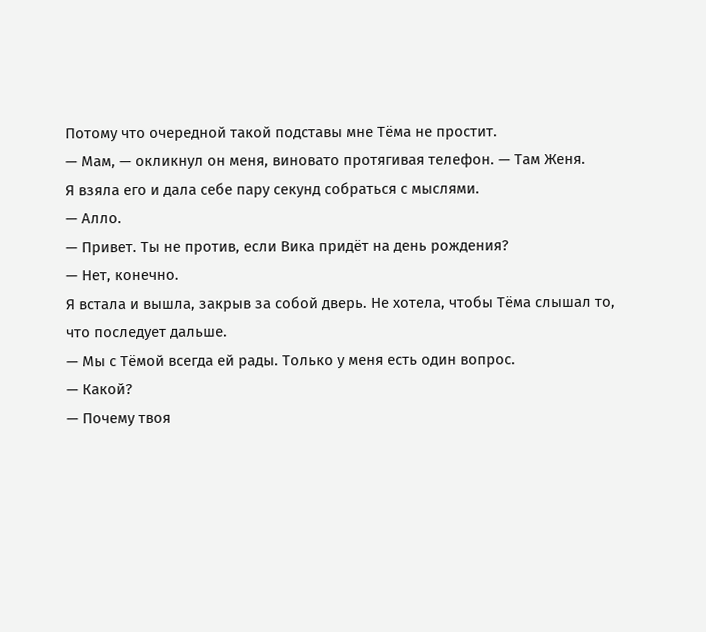Потому что очередной такой подставы мне Тёма не простит.
— Мам, — окликнул он меня, виновато протягивая телефон. — Там Женя.
Я взяла его и дала себе пару секунд собраться с мыслями.
— Алло.
— Привет. Ты не против, если Вика придёт на день рождения?
— Нет, конечно.
Я встала и вышла, закрыв за собой дверь. Не хотела, чтобы Тёма слышал то, что последует дальше.
— Мы с Тёмой всегда ей рады. Только у меня есть один вопрос.
— Какой?
— Почему твоя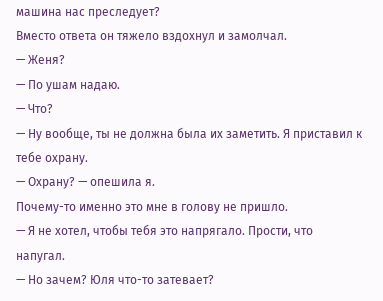машина нас преследует?
Вместо ответа он тяжело вздохнул и замолчал.
— Женя?
— По ушам надаю.
— Что?
— Ну вообще, ты не должна была их заметить. Я приставил к тебе охрану.
— Охрану? — опешила я.
Почему-то именно это мне в голову не пришло.
— Я не хотел, чтобы тебя это напрягало. Прости, что напугал.
— Но зачем? Юля что-то затевает?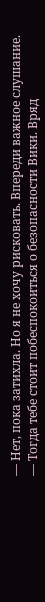— Нет, пока затихла. Но я не хочу рисковать. Впереди важное слушание.
— Тогда тебе стоит побеспокоиться о безопасности Вики. Вряд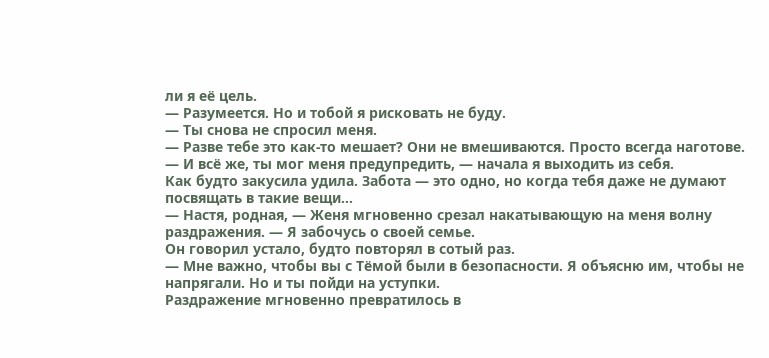ли я её цель.
— Разумеется. Но и тобой я рисковать не буду.
— Ты снова не спросил меня.
— Разве тебе это как-то мешает? Они не вмешиваются. Просто всегда наготове.
— И всё же, ты мог меня предупредить, — начала я выходить из себя.
Как будто закусила удила. Забота — это одно, но когда тебя даже не думают посвящать в такие вещи…
— Настя, родная, — Женя мгновенно срезал накатывающую на меня волну раздражения. — Я забочусь о своей семье.
Он говорил устало, будто повторял в сотый раз.
— Мне важно, чтобы вы с Тёмой были в безопасности. Я объясню им, чтобы не напрягали. Но и ты пойди на уступки.
Раздражение мгновенно превратилось в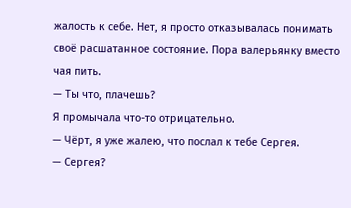жалость к себе. Нет, я просто отказывалась понимать своё расшатанное состояние. Пора валерьянку вместо чая пить.
— Ты что, плачешь?
Я промычала что-то отрицательно.
— Чёрт, я уже жалею, что послал к тебе Сергея.
— Сергея?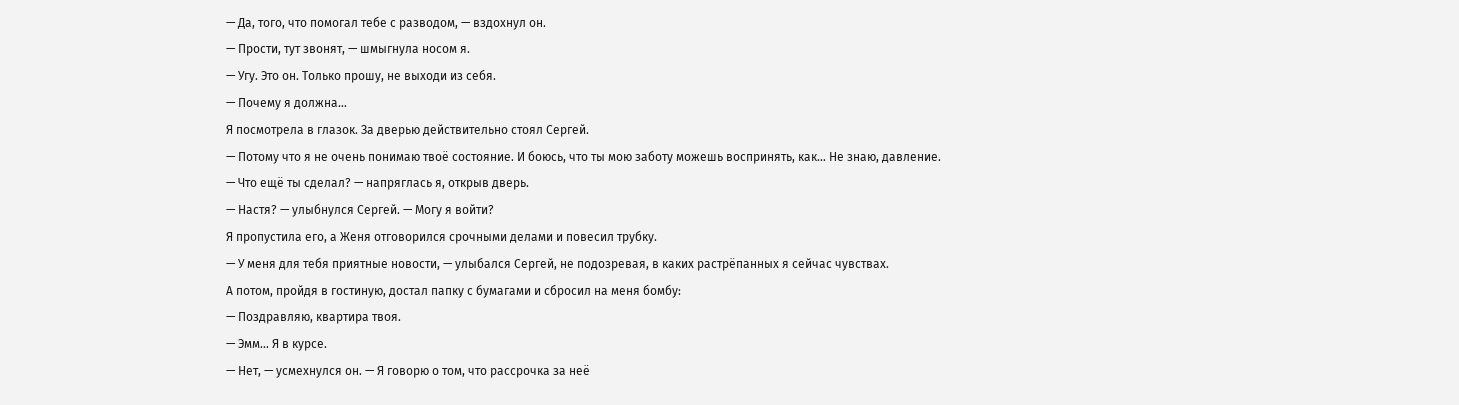— Да, того, что помогал тебе с разводом, — вздохнул он.
— Прости, тут звонят, — шмыгнула носом я.
— Угу. Это он. Только прошу, не выходи из себя.
— Почему я должна…
Я посмотрела в глазок. За дверью действительно стоял Сергей.
— Потому что я не очень понимаю твоё состояние. И боюсь, что ты мою заботу можешь воспринять, как… Не знаю, давление.
— Что ещё ты сделал? — напряглась я, открыв дверь.
— Настя? — улыбнулся Сергей. — Могу я войти?
Я пропустила его, а Женя отговорился срочными делами и повесил трубку.
— У меня для тебя приятные новости, — улыбался Сергей, не подозревая, в каких растрёпанных я сейчас чувствах.
А потом, пройдя в гостиную, достал папку с бумагами и сбросил на меня бомбу:
— Поздравляю, квартира твоя.
— Эмм… Я в курсе.
— Нет, — усмехнулся он. — Я говорю о том, что рассрочка за неё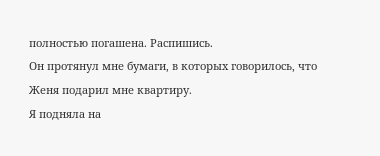полностью погашена. Распишись.
Он протянул мне бумаги, в которых говорилось, что Женя подарил мне квартиру.
Я подняла на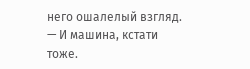него ошалелый взгляд.
— И машина, кстати тоже.